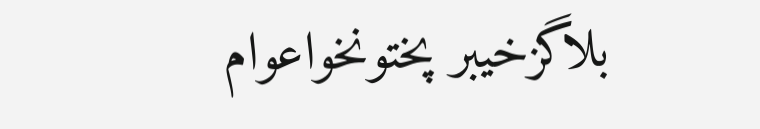بلاگزخیبر پختونخواعوام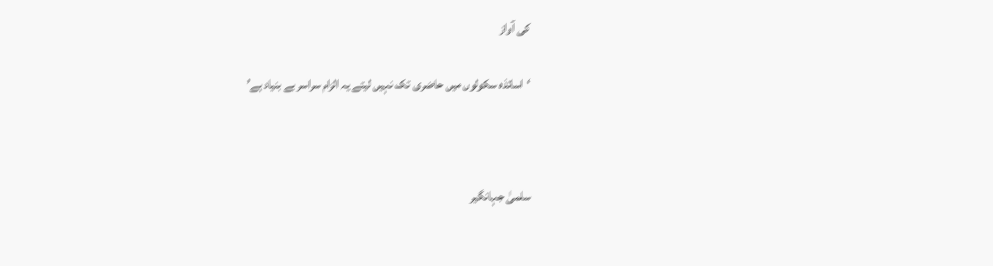کی آواز

‘اساتذہ سکولوں میں حاضری تک نہیں لیتے یہ الزام سراسر بے بنیاد ہے’



سلمیٰ جہانگیر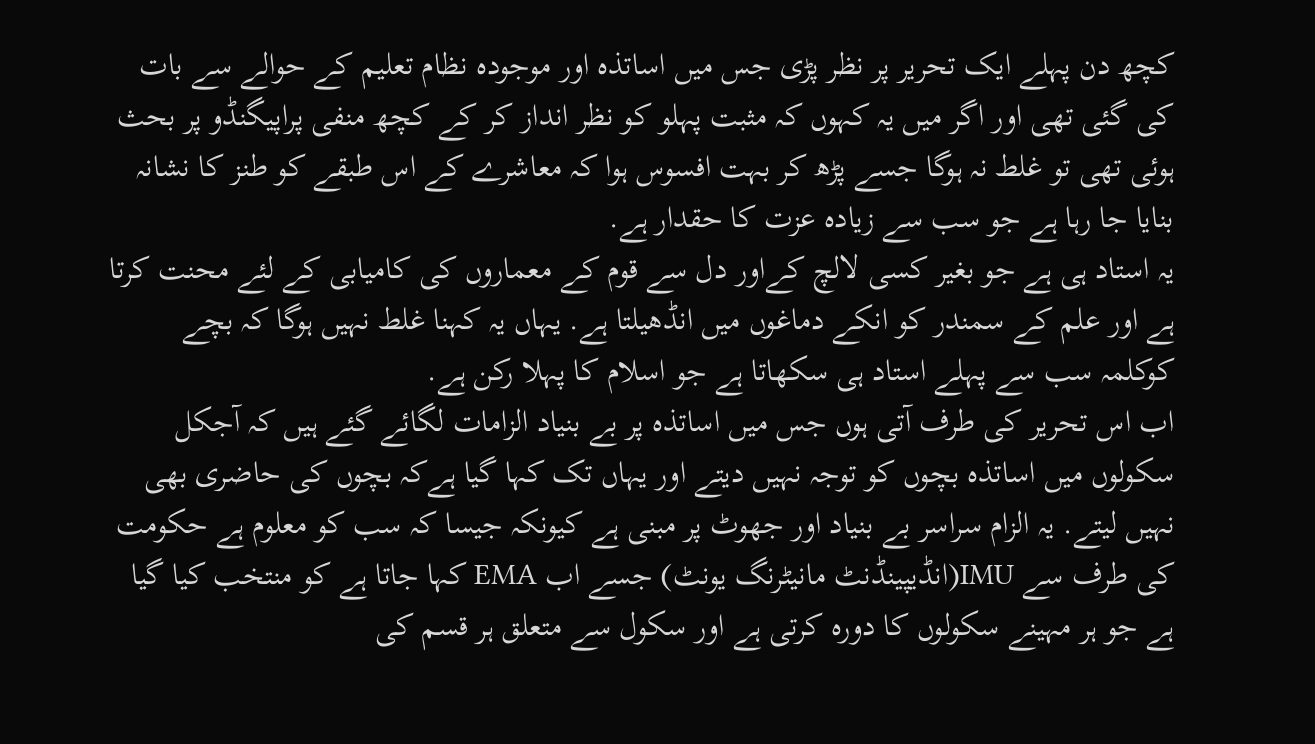کچھ دن پہلے ایک تحریر پر نظر پڑی جس میں اساتذہ اور موجودہ نظام تعلیم کے حوالے سے بات کی گئی تھی اور اگر میں یہ کہوں کہ مثبت پہلو کو نظر انداز کر کے کچھ منفی پراپیگنڈو پر بحث ہوئی تھی تو غلط نہ ہوگا جسے پڑھ کر بہت افسوس ہوا کہ معاشرے کے اس طبقے کو طنز کا نشانہ بنایا جا رہا ہے جو سب سے زیادہ عزت کا حقدار ہے.
یہ استاد ہی ہے جو بغیر کسی لالچ کےاور دل سے قوم کے معماروں کی کامیابی کے لئے محنت کرتا ہے اور علم کے سمندر کو انکے دماغوں میں انڈھیلتا ہے. یہاں یہ کہنا غلط نہیں ہوگا کہ بچے کوکلمہ سب سے پہلے استاد ہی سکھاتا ہے جو اسلام کا پہلا رکن ہے.
اب اس تحریر کی طرف آتی ہوں جس میں اساتذہ پر بے بنیاد الزامات لگائے گئے ہیں کہ آجکل سکولوں میں اساتذہ بچوں کو توجہ نہیں دیتے اور یہاں تک کہا گیا ہےکہ بچوں کی حاضری بھی نہیں لیتے. یہ الزام سراسر بے بنیاد اور جھوٹ پر مبنی ہے کیونکہ جیسا کہ سب کو معلوم ہے حکومت کی طرف سے IMU(انڈیپینڈنٹ مانیٹرنگ یونٹ) جسے اب EMA کہا جاتا ہے کو منتخب کیا گیا ہے جو ہر مہینے سکولوں کا دورہ کرتی ہے اور سکول سے متعلق ہر قسم کی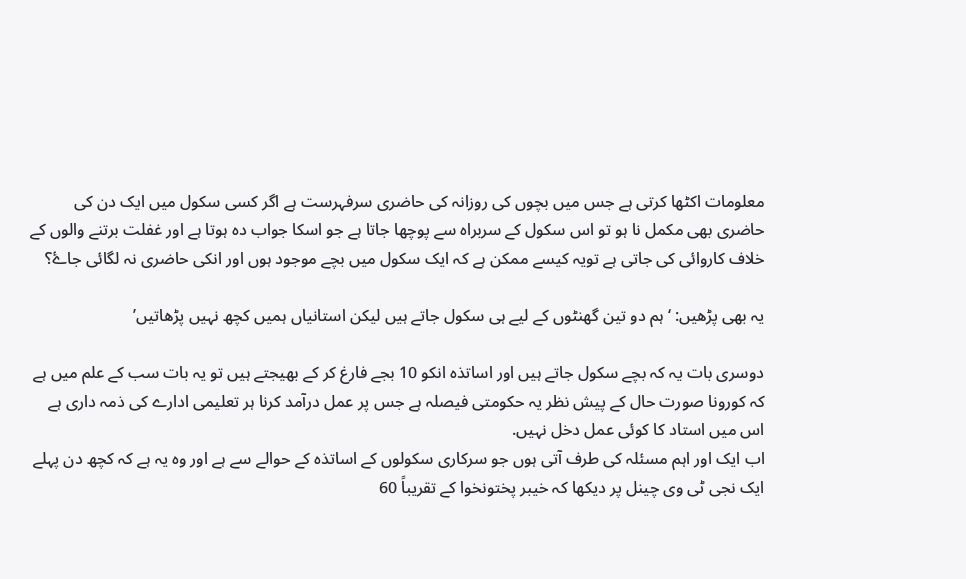معلومات اکٹھا کرتی ہے جس میں بچوں کی روزانہ کی حاضری سرفہرست ہے اگر کسی سکول میں ایک دن کی حاضری بھی مکمل نا ہو تو اس سکول کے سربراہ سے پوچھا جاتا ہے جو اسکا جواب دہ ہوتا ہے اور غفلت برتنے والوں کے خلاف کاروائی کی جاتی ہے تویہ کیسے ممکن ہے کہ ایک سکول میں بچے موجود ہوں اور انکی حاضری نہ لگائی جاۓ؟

یہ بھی پڑھیں: ‘ہم دو تین گھنٹوں کے لیے ہی سکول جاتے ہیں لیکن استانیاں ہمیں کچھ نہیں پڑھاتیں’

دوسری بات یہ کہ بچے سکول جاتے ہیں اور اساتذہ انکو 10 بجے فارغ کر کے بھیجتے ہیں تو یہ بات سب کے علم میں ہے کہ کورونا صورت حال کے پیش نظر یہ حکومتی فیصلہ ہے جس پر عمل درآمد کرنا ہر تعلیمی ادارے کی ذمہ داری ہے اس میں استاد کا کوئی عمل دخل نہیں.
اب ایک اور اہم مسئلہ کی طرف آتی ہوں جو سرکاری سکولوں کے اساتذہ کے حوالے سے ہے اور وہ یہ ہے کہ کچھ دن پہلے ایک نجی ٹی وی چینل پر دیکھا کہ خیبر پختونخوا کے تقریباً 60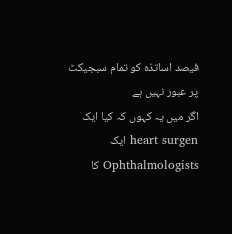فیصد اساتذہ کو تمام سبجیکٹ پر عبور نہیں ہے
اگر میں یہ کہوں کہ کیا ایک heart surgen ایک Ophthalmologists کا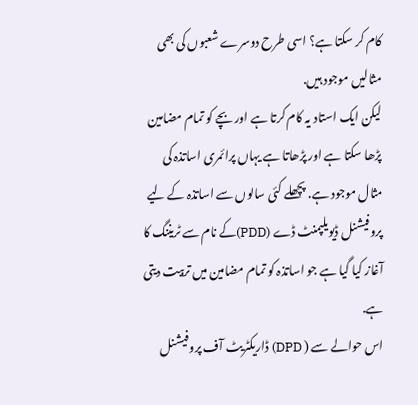کام کر سکتا ہے؟ اسی طرح دوسرے شعبوں کی بھی مثالیں موجود ہیں.
لیکن ایک استاد یہ کام کرتا ہے اور بچے کو تمام مضامین پڑھا سکتا ہے اور پڑھاتا ہے یہاں پرائمری اساتذہ کی مثال موجود ہے. پچھلے کئی سالوں سے اساتذہ کے لیے پروفیشنل ڈیویلپمنٹ ڈے (PDD)کے نام سے ٹریننگ کا آغاز کیا گیا ہے جو اساتذہ کو تمام مضامین میں تربیت دیتی ہے.
اس حوالے سے ( DPD) ڈاریکٹریٹ آف پروفیشنل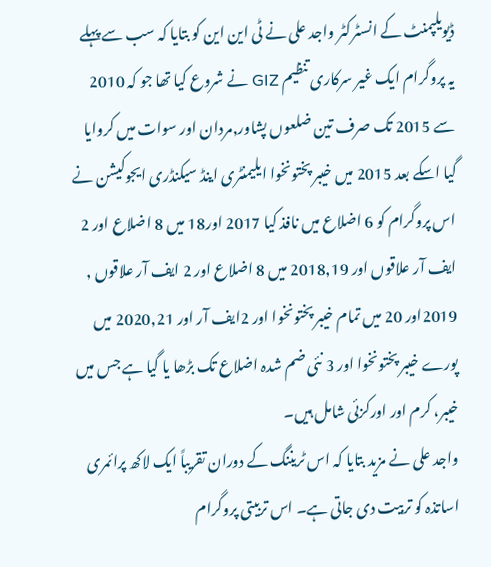ڈیویلپمنٹ کے انسٹرکٹر واجد علی نے ٹی این این کو بتایا کہ سب سے پہلے یہ پروگرام ایک غیر سرکاری تنظیم GIZ نے شروع کیا تھا جو کہ 2010 سے 2015 تک صرف تین ضلعوں پشاور,مردان اور سوات میں کروایا گیا اسکے بعد 2015 میں خیبر پختونخوا ایلیمنٹری اینڈ سیکنڈری ایجوکیشن نے اس پروگرام کو 6 اضلاع میں نافذ کیا 2017 اور18 میں 8 اضلاع اور 2 ایف آر علاقوں اور 2018,19 میں 8 اضلاع اور 2 ایف آر علاقوں , 2019اور 20 میں تمام خیبر پختونخوا اور 2ایف آر اور 2020,21 میں پورے خیبر پختونخوا اور 3 نئی ضم شدہ اضلاع تک بڑھا یا گیا ہے جس میں خیبر، کرم اور اورکزئی شامل ہیں۔
واجد علی نے مزید بتایا کہ اس ٹریننگ کے دوران تقریباً ایک لاکھ پرائمری اساتذہ کو تربیت دی جاتی ہے۔ اس تربیتی پروگرام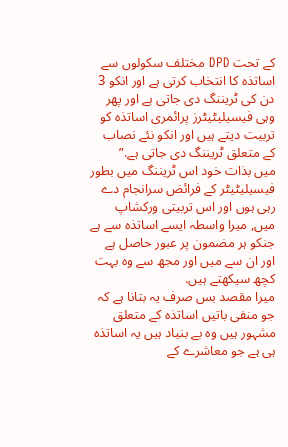کے تحت DPD مختلف سکولوں سے اساتذہ کا انتخاب کرتی ہے اور انکو 3 دن کی ٹریننگ دی جاتی ہے اور پھر وہی فیسیلیٹیٹرز پرائمری اساتذہ کو تربیت دیتے ہیں اور انکو نئے نصاب کے متعلق ٹریننگ دی جاتی ہے.”
میں بذات خود اس ٹریننگ میں بطور فیسیلیٹیٹر کے فرائض سرانجام دے رہی ہوں اور اس تربیتی ورکشاپ میں, میرا واسطہ ایسے اساتذہ سے ہے جنکو ہر مضمون پر عبور حاصل ہے اور ان سے میں اور مجھ سے وہ بہت کچھ سیکھتے ہیں.
میرا مقصد بس صرف یہ بتانا ہے کہ جو منفی باتیں اساتذہ کے متعلق مشہور ہیں وہ بے بنیاد ہیں یہ اساتذہ ہی ہے جو معاشرے کے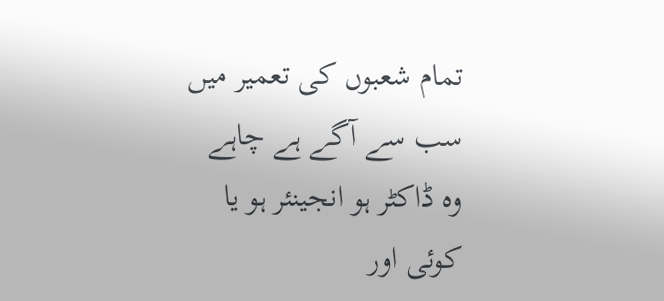تمام شعبوں کی تعمیر میں سب سے آگے ہے چاہے وہ ڈاکٹر ہو انجینئر ہو یا کوئی اور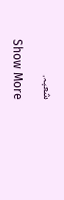شعبہ.

Show More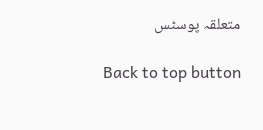متعلقہ پوسٹس

Back to top button